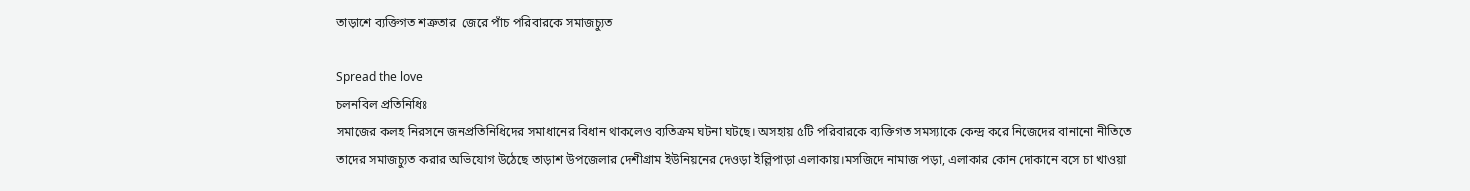তাড়াশে ব্যক্তিগত শত্রুতার  জেরে পাঁচ পরিবারকে সমাজচ্যুত

Spread the love
চলনবিল প্রতিনিধিঃ
সমাজের কলহ নিরসনে জনপ্রতিনিধিদের সমাধানের বিধান থাকলেও ব্যতিক্রম ঘটনা ঘটছে। অসহায় ৫টি পরিবারকে ব্যক্তিগত সমস্যাকে কেন্দ্র করে নিজেদের বানানো নীতিতে তাদের সমাজচ্যুত করার অভিযোগ উঠেছে তাড়াশ উপজেলার দেশীগ্রাম ইউনিয়নের দেওড়া ইল্লিপাড়া এলাকায়।মসজিদে নামাজ পড়া, এলাকার কোন দোকানে বসে চা খাওয়া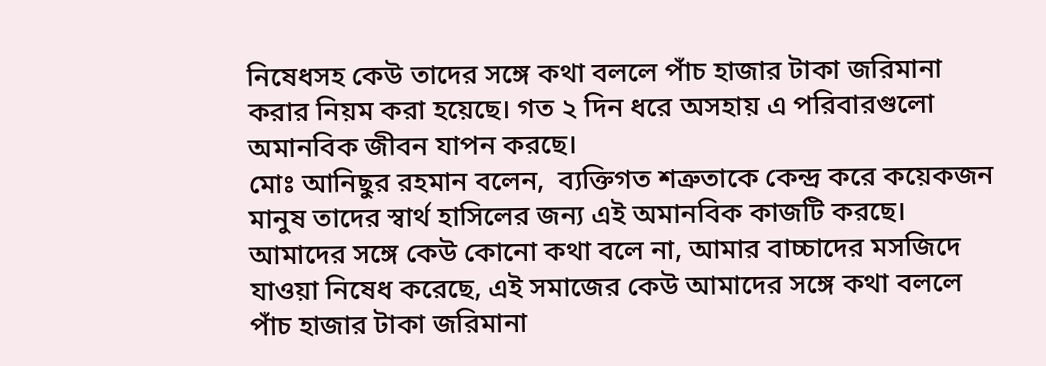নিষেধসহ কেউ তাদের সঙ্গে কথা বললে পাঁচ হাজার টাকা জরিমানা করার নিয়ম করা হয়েছে। গত ২ দিন ধরে অসহায় এ পরিবারগুলো অমানবিক জীবন যাপন করছে।
মোঃ আনিছুর রহমান বলেন,  ব্যক্তিগত শত্রুতাকে কেন্দ্র করে কয়েকজন মানুষ তাদের স্বার্থ হাসিলের জন্য এই অমানবিক কাজটি করছে। আমাদের সঙ্গে কেউ কোনো কথা বলে না, আমার বাচ্চাদের মসজিদে যাওয়া নিষেধ করেছে, এই সমাজের কেউ আমাদের সঙ্গে কথা বললে পাঁচ হাজার টাকা জরিমানা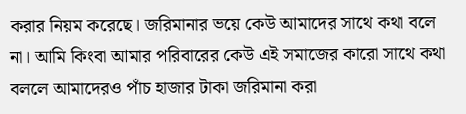করার নিয়ম করেছে। জরিমানার ভয়ে কেউ আমাদের সাথে কথা বলে না। আমি কিংবা আমার পরিবারের কেউ এই সমাজের কারো সাথে কথা বললে আমাদেরও পাঁচ হাজার টাকা জরিমানা করা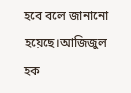হবে বলে জানানো হয়েছে।আজিজুল হক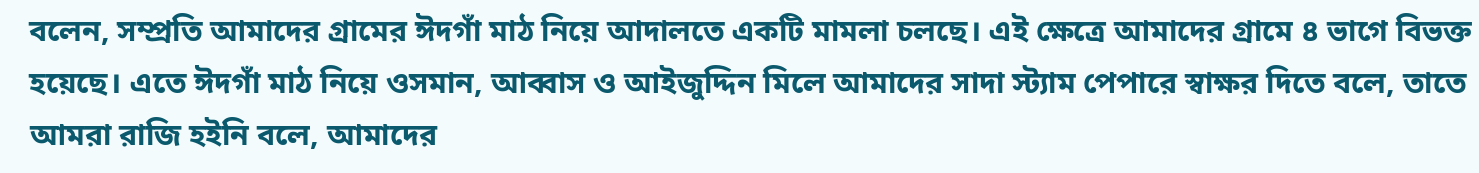বলেন, সম্প্রতি আমাদের গ্রামের ঈদগাঁ মাঠ নিয়ে আদালতে একটি মামলা চলছে। এই ক্ষেত্রে আমাদের গ্রামে ৪ ভাগে বিভক্ত হয়েছে। এতে ঈদগাঁ মাঠ নিয়ে ওসমান, আব্বাস ও আইজুদ্দিন মিলে আমাদের সাদা স্ট্যাম পেপারে স্বাক্ষর দিতে বলে, তাতে আমরা রাজি হইনি বলে, আমাদের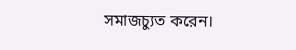সমাজচ্যুত করেন।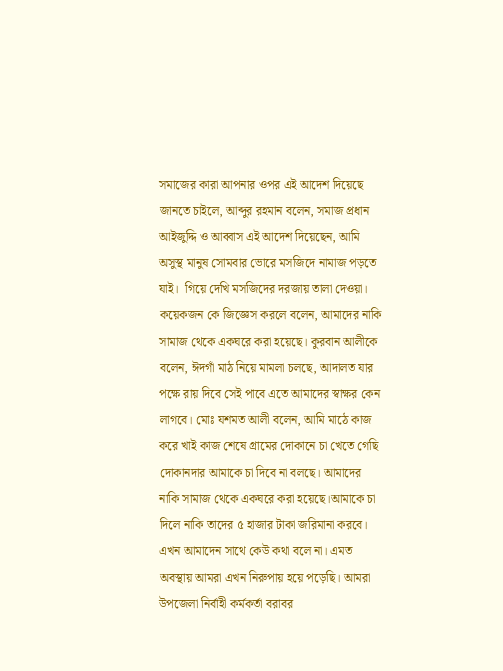সমাজের কারা আপনার ওপর এই আদেশ দিয়েছে জানতে চাইলে, আব্দুর রহমান বলেন, সমাজ প্রধান আইজুদ্দি ও আব্বাস এই আদেশ দিয়েছেন, আমি অসুস্থ মানুষ সোমবার ভোরে মসজিদে নামাজ পড়তে যাই।  গিয়ে দেখি মসজিদের দরজায় তালা দেওয়া।  কয়েকজন কে জিজ্ঞেস করলে বলেন, আমাদের নাকি সামাজ থেকে একঘরে করা হয়েছে। কুরবান আলীকে বলেন, ঈদগাঁ মাঠ নিয়ে মামলা চলছে, আদালত যার পক্ষে রায় দিবে সেই পাবে এতে আমাদের স্বাক্ষর কেন লাগবে। মোঃ যশমত আলী বলেন, আমি মাঠে কাজ করে খাই কাজ শেষে গ্রামের দোকানে চা খেতে গেছি দোকানদার আমাকে চা দিবে না বলছে। আমাদের নাকি সামাজ থেকে একঘরে করা হয়েছে।আমাকে চা দিলে নাকি তাদের ৫ হাজার টাকা জরিমানা করবে। এখন আমাদেন সাথে কেউ কথা বলে না। এমত অবস্থায় আমরা এখন নিরুপায় হয়ে পড়েছি। আমরা উপজেলা নির্বাহী কর্মকর্তা বরাবর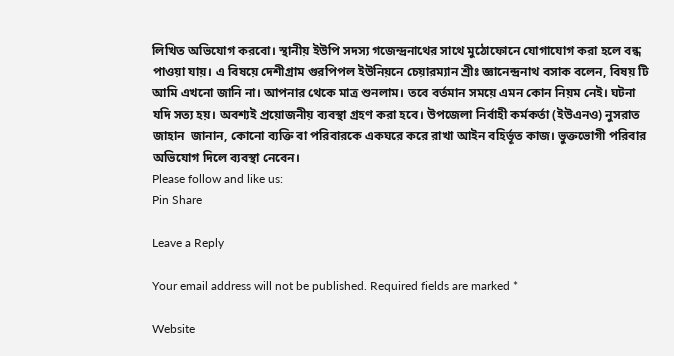লিখিত অভিযোগ করবো। স্থানীয় ইউপি সদস্য গজেন্দ্রনাথের সাথে মুঠোফোনে যোগাযোগ করা হলে বন্ধ পাওয়া যায়। এ বিষয়ে দেশীগ্রাম গুরপিপল ইউনিয়নে চেয়ারম্যান শ্রীঃ জ্ঞানেন্দ্রনাথ বসাক বলেন, বিষয় টি আমি এখনো জানি না। আপনার থেকে মাত্র শুনলাম। তবে বর্তমান সময়ে এমন কোন নিয়ম নেই। ঘটনা যদি সত্য হয়। অবশ্যই প্রয়োজনীয় ব্যবস্থা গ্রহণ করা হবে। উপজেলা নির্বাহী কর্মকর্তা (ইউএনও) নুসরাত জাহান  জানান, কোনো ব্যক্তি বা পরিবারকে একঘরে করে রাখা আইন বহির্ভূত কাজ। ভুক্তভোগী পরিবার অভিযোগ দিলে ব্যবস্থা নেবেন।
Please follow and like us:
Pin Share

Leave a Reply

Your email address will not be published. Required fields are marked *

Website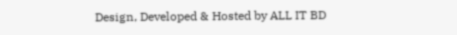Design, Developed & Hosted by ALL IT BD